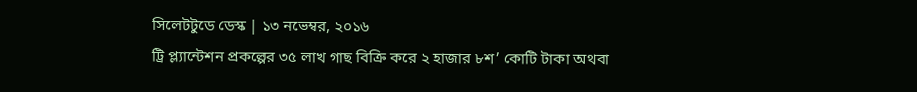সিলেটটুডে ডেস্ক | ১৩ নভেম্বর, ২০১৬
ট্রি প্ল্যান্টেশন প্রকল্পের ৩৫ লাখ গাছ বিক্রি করে ২ হাজার ৮শ’ কোটি টাকা অথবা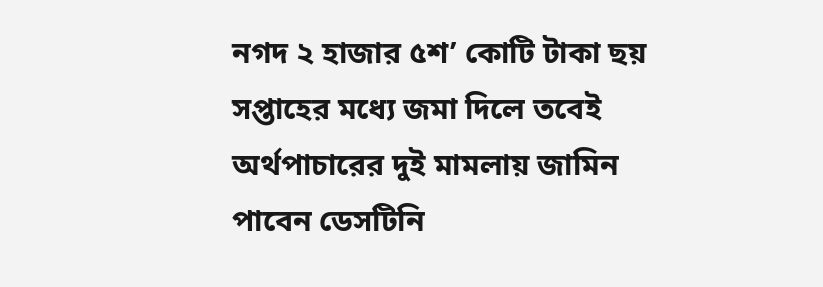নগদ ২ হাজার ৫শ’ কোটি টাকা ছয় সপ্তাহের মধ্যে জমা দিলে তবেই অর্থপাচারের দুই মামলায় জামিন পাবেন ডেসটিনি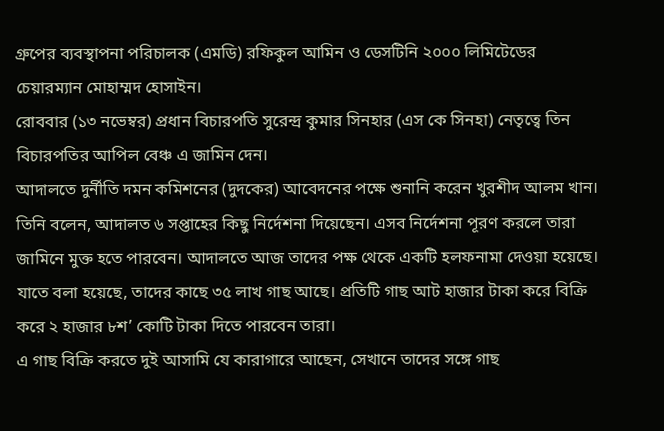গ্রুপের ব্যবস্থাপনা পরিচালক (এমডি) রফিকুল আমিন ও ডেসটিনি ২০০০ লিমিটেডের চেয়ারম্যান মোহাম্মদ হোসাইন।
রোববার (১৩ নভেম্বর) প্রধান বিচারপতি সুরেন্দ্র কুমার সিনহার (এস কে সিনহা) নেতৃত্বে তিন বিচারপতির আপিল বেঞ্চ এ জামিন দেন।
আদালতে দুর্নীতি দমন কমিশনের (দুদকের) আবেদনের পক্ষে শুনানি করেন খুরশীদ আলম খান।
তিনি বলেন, আদালত ৬ সপ্তাহের কিছু নির্দেশনা দিয়েছেন। এসব নির্দেশনা পূরণ করলে তারা জামিনে মুক্ত হতে পারবেন। আদালতে আজ তাদের পক্ষ থেকে একটি হলফনামা দেওয়া হয়েছে। যাতে বলা হয়েছে, তাদের কাছে ৩৫ লাখ গাছ আছে। প্রতিটি গাছ আট হাজার টাকা করে বিক্রি করে ২ হাজার ৮শ’ কোটি টাকা দিতে পারবেন তারা।
এ গাছ বিক্রি করতে দুই আসামি যে কারাগারে আছেন, সেখানে তাদের সঙ্গে গাছ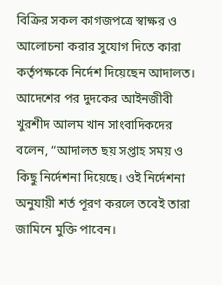বিক্রির সকল কাগজপত্রে স্বাক্ষর ও আলোচনা করার সুযোগ দিতে কারা কর্তৃপক্ষকে নির্দেশ দিয়েছেন আদালত।
আদেশের পর দুদকের আইনজীবী খুরশীদ আলম খান সাংবাদিকদের বলেন, “আদালত ছয় সপ্তাহ সময় ও কিছু নির্দেশনা দিয়েছে। ওই নির্দেশনা অনুযায়ী শর্ত পূরণ করলে তবেই তারা জামিনে মুক্তি পাবেন।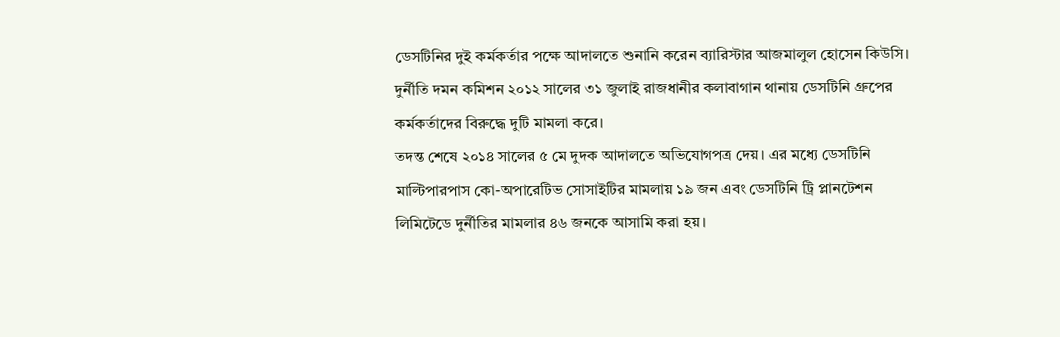ডেসটিনির দুই কর্মকর্তার পক্ষে আদালতে শুনানি করেন ব্যারিস্টার আজমালুল হোসেন কিউসি।
দুর্নীতি দমন কমিশন ২০১২ সালের ৩১ জুলাই রাজধানীর কলাবাগান থানায় ডেসটিনি গ্রুপের কর্মকর্তাদের বিরুদ্ধে দুটি মামলা করে।
তদন্ত শেষে ২০১৪ সালের ৫ মে দুদক আদালতে অভিযোগপত্র দেয়। এর মধ্যে ডেসটিনি মাল্টিপারপাস কো-অপারেটিভ সোসাইটির মামলায় ১৯ জন এবং ডেসটিনি ট্রি প্লানটেশন লিমিটেডে দুর্নীতির মামলার ৪৬ জনকে আসামি করা হয়।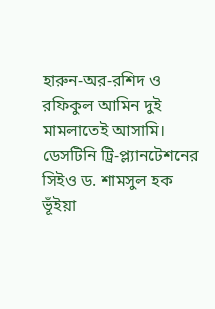হারুন-অর-রশিদ ও রফিকুল আমিন দুই মামলাতেই আসামি।
ডেসটিনি ট্রি-প্ল্যানটেশনের সিইও ড. শামসুল হক ভূঁইয়া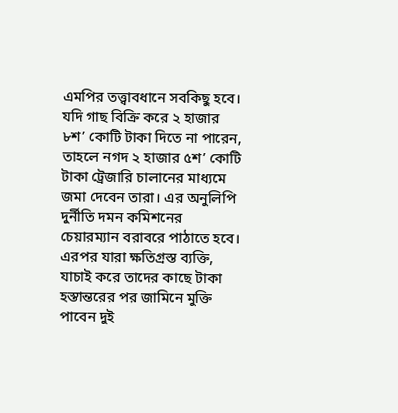এমপির তত্ত্বাবধানে সবকিছু হবে। যদি গাছ বিক্রি করে ২ হাজার ৮শ’ কোটি টাকা দিতে না পারেন, তাহলে নগদ ২ হাজার ৫শ’ কোটি টাকা ট্রেজারি চালানের মাধ্যমে জমা দেবেন তারা। এর অনুলিপি দুর্নীতি দমন কমিশনের চেয়ারম্যান বরাবরে পাঠাতে হবে। এরপর যারা ক্ষতিগ্রস্ত ব্যক্তি, যাচাই করে তাদের কাছে টাকা হস্তান্তরের পর জামিনে মুক্তি পাবেন দুই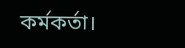কর্মকর্তা।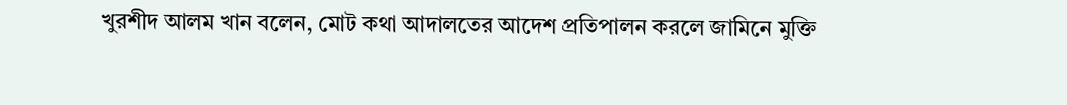খুরশীদ আলম খান বলেন, মোট কথা আদালতের আদেশ প্রতিপালন করলে জামিনে মুক্তি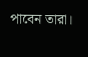পাবেন তারা।